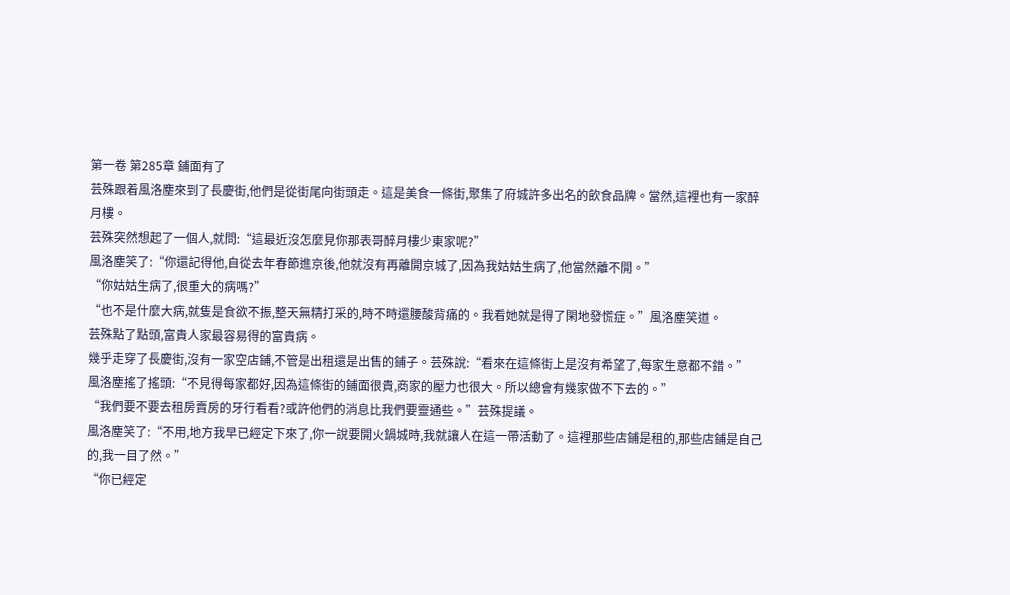第一卷 第285章 鋪面有了
芸殊跟着風洛塵來到了長慶街,他們是從街尾向街頭走。這是美食一條街,聚集了府城許多出名的飲食品牌。當然,這裡也有一家醉月樓。
芸殊突然想起了一個人,就問:“這最近沒怎麼見你那表哥醉月樓少東家呢?”
風洛塵笑了:“你還記得他,自從去年春節進京後,他就沒有再離開京城了,因為我姑姑生病了,他當然離不開。”
“你姑姑生病了,很重大的病嗎?”
“也不是什麼大病,就隻是食欲不振,整天無精打采的,時不時還腰酸背痛的。我看她就是得了閑地發慌症。”風洛塵笑道。
芸殊點了點頭,富貴人家最容易得的富貴病。
幾乎走穿了長慶街,沒有一家空店鋪,不管是出租還是出售的鋪子。芸殊說:“看來在這條街上是沒有希望了,每家生意都不錯。”
風洛塵搖了搖頭:“不見得每家都好,因為這條街的鋪面很貴,商家的壓力也很大。所以總會有幾家做不下去的。”
“我們要不要去租房賣房的牙行看看?或許他們的消息比我們要靈通些。”芸殊提議。
風洛塵笑了:“不用,地方我早已經定下來了,你一說要開火鍋城時,我就讓人在這一帶活動了。這裡那些店鋪是租的,那些店鋪是自己的,我一目了然。”
“你已經定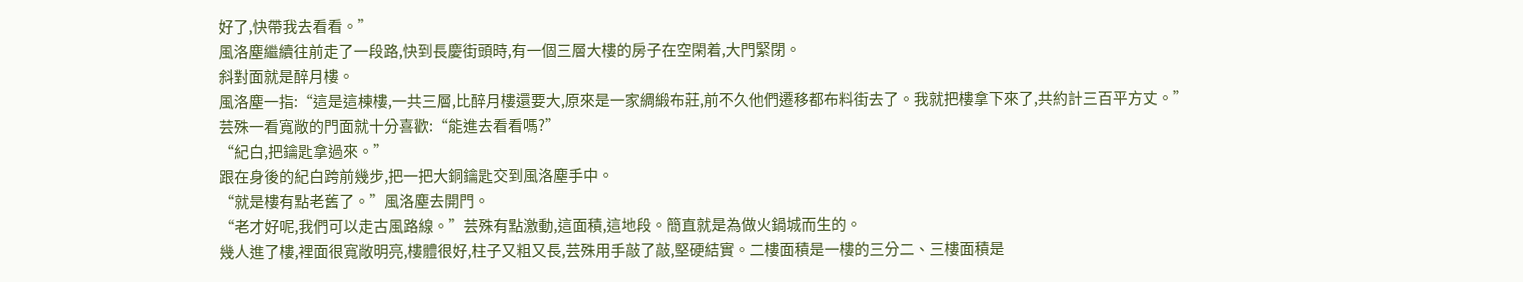好了,快帶我去看看。”
風洛塵繼續往前走了一段路,快到長慶街頭時,有一個三層大樓的房子在空閑着,大門緊閉。
斜對面就是醉月樓。
風洛塵一指:“這是這棟樓,一共三層,比醉月樓還要大,原來是一家綢緞布莊,前不久他們遷移都布料街去了。我就把樓拿下來了,共約計三百平方丈。”
芸殊一看寬敞的門面就十分喜歡:“能進去看看嗎?”
“紀白,把鑰匙拿過來。”
跟在身後的紀白跨前幾步,把一把大銅鑰匙交到風洛塵手中。
“就是樓有點老舊了。”風洛塵去開門。
“老才好呢,我們可以走古風路線。”芸殊有點激動,這面積,這地段。簡直就是為做火鍋城而生的。
幾人進了樓,裡面很寬敞明亮,樓體很好,柱子又粗又長,芸殊用手敲了敲,堅硬結實。二樓面積是一樓的三分二、三樓面積是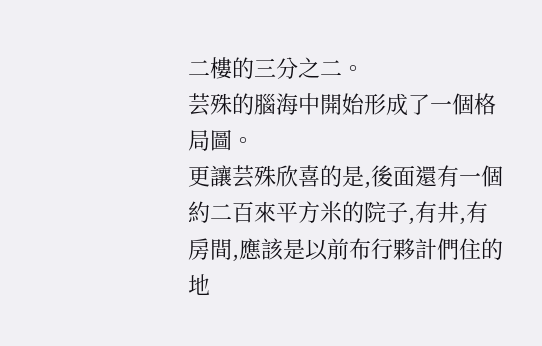二樓的三分之二。
芸殊的腦海中開始形成了一個格局圖。
更讓芸殊欣喜的是,後面還有一個約二百來平方米的院子,有井,有房間,應該是以前布行夥計們住的地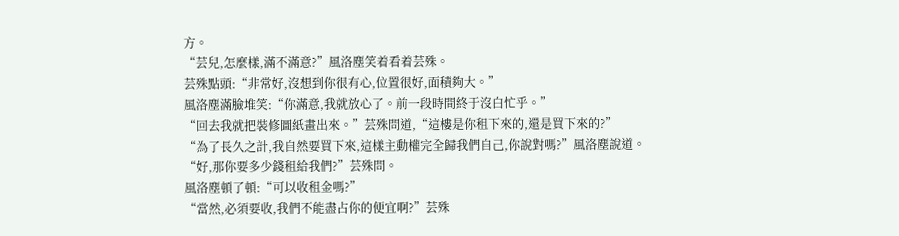方。
“芸兒,怎麼樣,滿不滿意?”風洛塵笑着看着芸殊。
芸殊點頭:“非常好,沒想到你很有心,位置很好,面積夠大。”
風洛塵滿臉堆笑:“你滿意,我就放心了。前一段時間終于沒白忙乎。”
“回去我就把裝修圖紙畫出來。”芸殊問道,“這樓是你租下來的,還是買下來的?”
“為了長久之計,我自然要買下來,這樣主動權完全歸我們自己,你說對嗎?”風洛塵說道。
“好,那你要多少錢租給我們?”芸殊問。
風洛塵頓了頓:“可以收租金嗎?”
“當然,必須要收,我們不能盡占你的便宜啊?”芸殊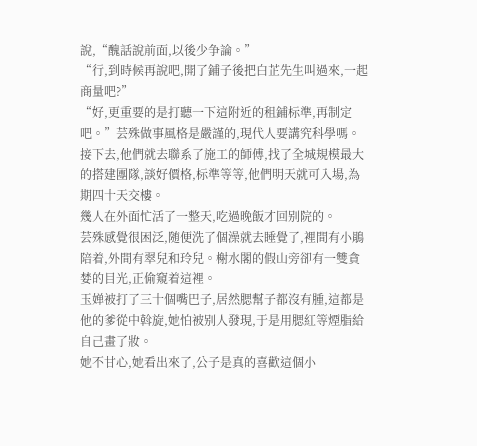說,“醜話說前面,以後少争論。”
“行,到時候再說吧,開了鋪子後把白芷先生叫過來,一起商量吧?”
“好,更重要的是打聽一下這附近的租鋪标準,再制定吧。”芸殊做事風格是嚴謹的,現代人要講究科學嗎。
接下去,他們就去聯系了施工的師傅,找了全城規模最大的搭建團隊,談好價格,标準等等,他們明天就可入場,為期四十天交樓。
幾人在外面忙活了一整天,吃過晚飯才回别院的。
芸殊感覺很困泛,随便洗了個澡就去睡覺了,裡間有小鵑陪着,外間有翠兒和玲兒。榭水閣的假山旁卻有一雙貪婪的目光,正偷窺着這裡。
玉婵被打了三十個嘴巴子,居然腮幫子都沒有腫,這都是他的爹從中斡旋,她怕被别人發現,于是用腮紅等煙脂給自己畫了妝。
她不甘心,她看出來了,公子是真的喜歡這個小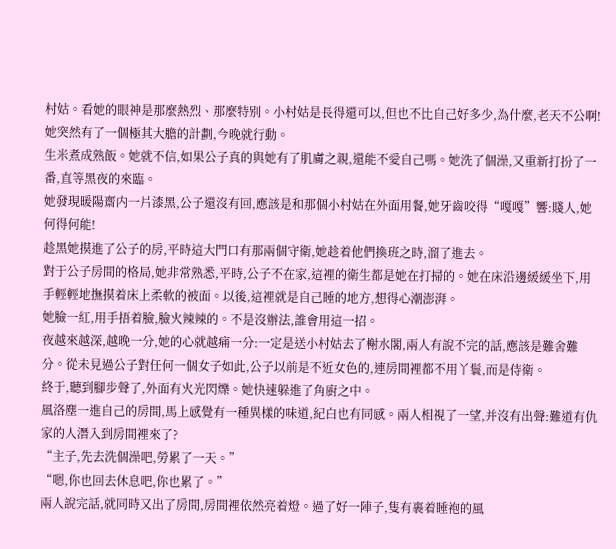村姑。看她的眼神是那麼熱烈、那麼特别。小村姑是長得還可以,但也不比自己好多少,為什麼,老天不公啊!她突然有了一個極其大膽的計劃,今晚就行動。
生米煮成熟飯。她就不信,如果公子真的與她有了肌膚之親,還能不愛自己嗎。她洗了個澡,又重新打扮了一番,直等黑夜的來臨。
她發現暖陽齋内一片漆黑,公子還沒有回,應該是和那個小村姑在外面用餐,她牙齒咬得“嘎嘎”響:賤人,她何得何能!
趁黑她摸進了公子的房,平時這大門口有那兩個守衛,她趁着他們換班之時,溜了進去。
對于公子房間的格局,她非常熟悉,平時,公子不在家,這裡的衛生都是她在打掃的。她在床沿邊緩緩坐下,用手輕輕地撫摸着床上柔軟的被面。以後,這裡就是自己睡的地方,想得心潮澎湃。
她臉一紅,用手捂着臉,臉火辣辣的。不是沒辦法,誰會用這一招。
夜越來越深,越晚一分,她的心就越痛一分:一定是送小村姑去了榭水閣,兩人有說不完的話,應該是難舍難分。從未見過公子對任何一個女子如此,公子以前是不近女色的,連房間裡都不用丫鬟,而是侍衛。
終于,聽到腳步聲了,外面有火光閃爍。她快速躲進了角廚之中。
風洛塵一進自己的房間,馬上感覺有一種異樣的味道,紀白也有同感。兩人相視了一望,并沒有出聲:難道有仇家的人潛入到房間裡來了?
“主子,先去洗個澡吧,勞累了一天。”
“嗯,你也回去休息吧,你也累了。”
兩人說完話,就同時又出了房間,房間裡依然亮着燈。過了好一陣子,隻有裹着睡袍的風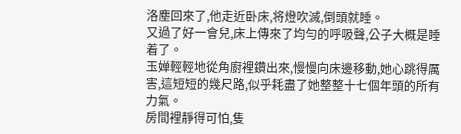洛塵回來了,他走近卧床,将燈吹滅,倒頭就睡。
又過了好一會兒,床上傳來了均勻的呼吸聲,公子大概是睡着了。
玉婵輕輕地從角廚裡鑽出來,慢慢向床邊移動,她心跳得厲害,這短短的幾尺路,似乎耗盡了她整整十七個年頭的所有力氣。
房間裡靜得可怕,隻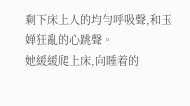剩下床上人的均勻呼吸聲,和玉婵狂亂的心跳聲。
她緩緩爬上床,向睡着的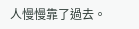人慢慢靠了過去。